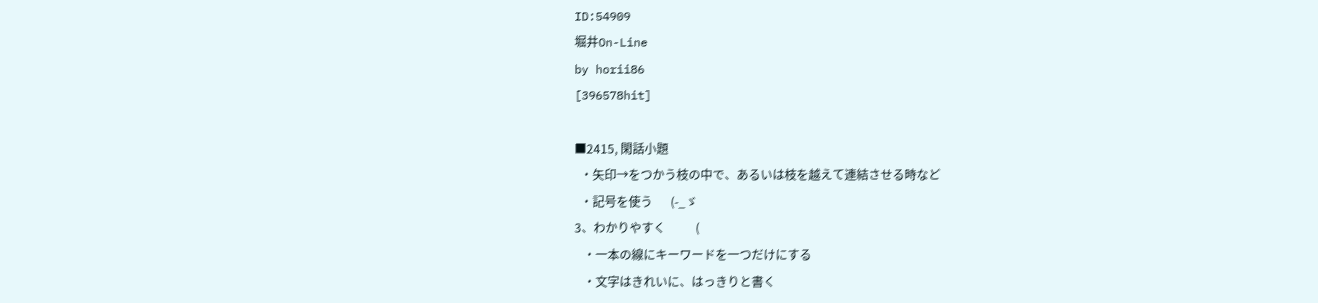ID:54909
堀井On-Line
by horii86
[396578hit]

■2415, 閑話小題
  ・矢印→をつかう枝の中で、あるいは枝を越えて連結させる時など
  ・記号を使う      (-_ゞ
3、わかりやすく          (
   ・一本の線にキーワードを一つだけにする
   ・文字はきれいに、はっきりと書く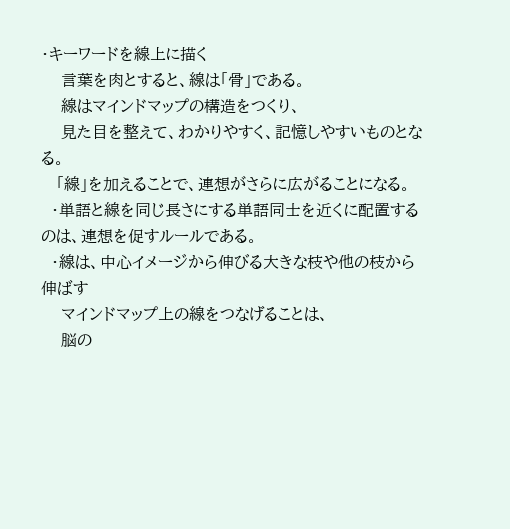・キーワードを線上に描く
    言葉を肉とすると、線は「骨」である。
    線はマインドマップの構造をつくり、
    見た目を整えて、わかりやすく、記憶しやすいものとなる。
   「線」を加えることで、連想がさらに広がることになる。
  ・単語と線を同じ長さにする単語同士を近くに配置するのは、連想を促すルールである。
  ・線は、中心イメージから伸びる大きな枝や他の枝から伸ばす
    マインドマップ上の線をつなげることは、
    脳の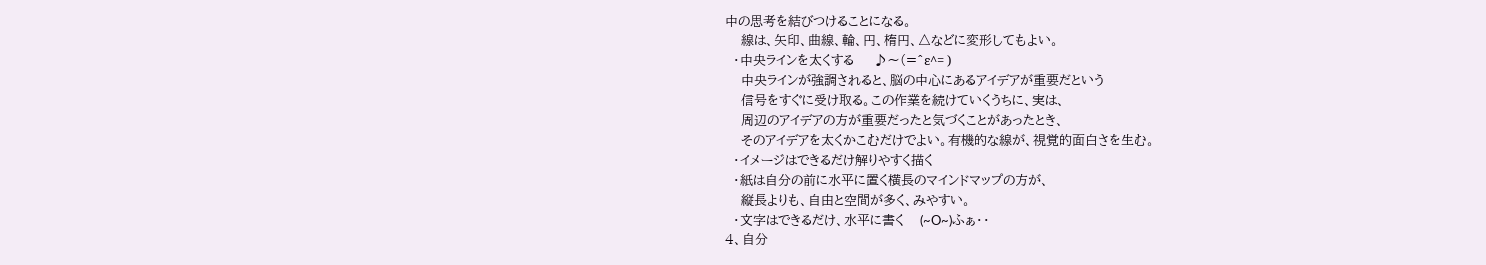中の思考を結びつけることになる。
    線は、矢印、曲線、輪、円、楕円、△などに変形してもよい。
  ・中央ラインを太くする     ♪〜(=^ε^= )
    中央ラインが強調されると、脳の中心にあるアイデアが重要だという
    信号をすぐに受け取る。この作業を続けていくうちに、実は、
    周辺のアイデアの方が重要だったと気づくことがあったとき、
    そのアイデアを太くかこむだけでよい。有機的な線が、視覚的面白さを生む。
  ・イメージはできるだけ解りやすく描く
  ・紙は自分の前に水平に置く横長のマインドマップの方が、
    縦長よりも、自由と空間が多く、みやすい。
  ・文字はできるだけ、水平に書く    (~O~)ふぁ・・
4、自分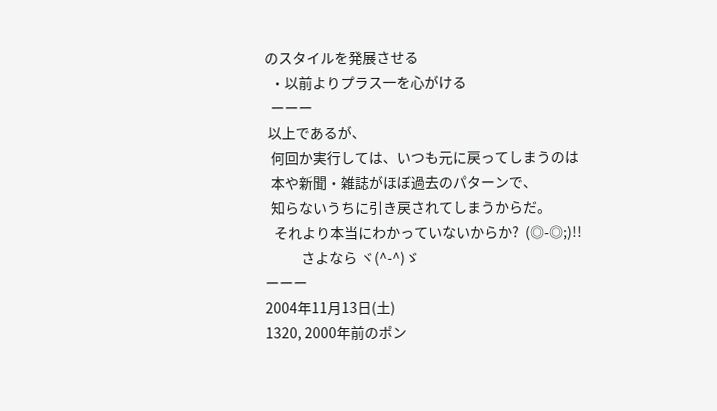のスタイルを発展させる
  ・以前よりプラス一を心がける
  ーーー
 以上であるが、
  何回か実行しては、いつも元に戻ってしまうのは
  本や新聞・雑誌がほぼ過去のパターンで、
  知らないうちに引き戻されてしまうからだ。
   それより本当にわかっていないからか?  (◎-◎;)!!
            さよなら ヾ(^-^)ゞ
ーーー
2004年11月13日(土)
1320, 2000年前のポン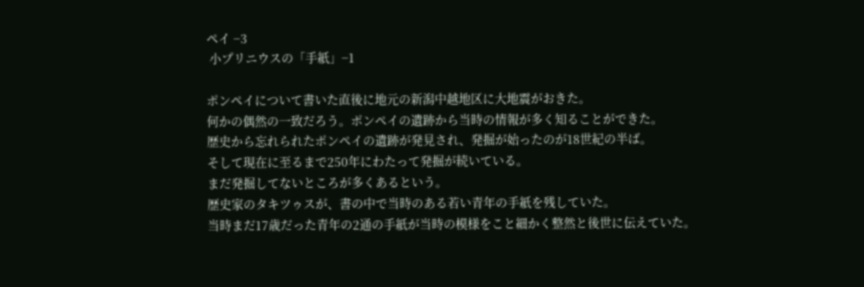ペイ −3
 小プリニウスの「手紙」−1

ポンペイについて書いた直後に地元の新潟中越地区に大地震がおきた。
何かの偶然の一致だろう。ポンペイの遺跡から当時の情報が多く知ることができた。
歴史から忘れられたポンペイの遺跡が発見され、発掘が始ったのが18世紀の半ば。
そして現在に至るまで250年にわたって発掘が続いている。
まだ発掘してないところが多くあるという。
歴史家のタキツゥスが、書の中で当時のある若い青年の手紙を残していた。
当時まだ17歳だった青年の2通の手紙が当時の模様をこと細かく整然と後世に伝えていた。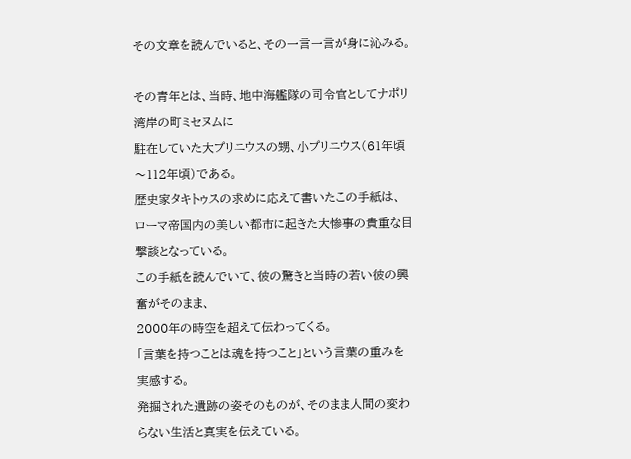その文章を読んでいると、その一言一言が身に沁みる。

その青年とは、当時、地中海艦隊の司令官としてナポリ湾岸の町ミセヌムに
駐在していた大プリニウスの甥、小プリニウス(61年頃〜112年頃)である。
歴史家タキトゥスの求めに応えて書いたこの手紙は、
ローマ帝国内の美しい都市に起きた大惨事の貴重な目撃談となっている。
この手紙を読んでいて、彼の驚きと当時の若い彼の興奮がそのまま、
2000年の時空を超えて伝わってくる。
「言葉を持つことは魂を持つこと」という言葉の重みを実感する。
発掘された遺跡の姿そのものが、そのまま人間の変わらない生活と真実を伝えている。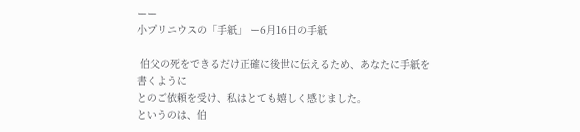ーー
小プリニウスの「手紙」 ー6月16日の手紙

 伯父の死をできるだけ正確に後世に伝えるため、あなたに手紙を書くように
とのご依頼を受け、私はとても嬉しく感じました。
というのは、伯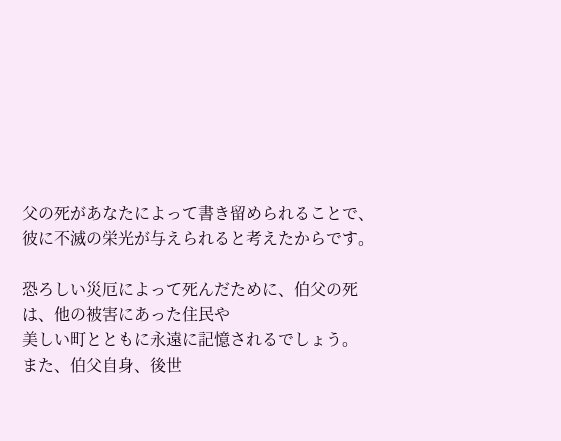父の死があなたによって書き留められることで、
彼に不滅の栄光が与えられると考えたからです。

恐ろしい災厄によって死んだために、伯父の死は、他の被害にあった住民や
美しい町とともに永遠に記憶されるでしょう。
また、伯父自身、後世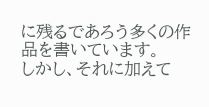に残るであろう多くの作品を書いています。
しかし、それに加えて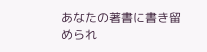あなたの著書に書き留められ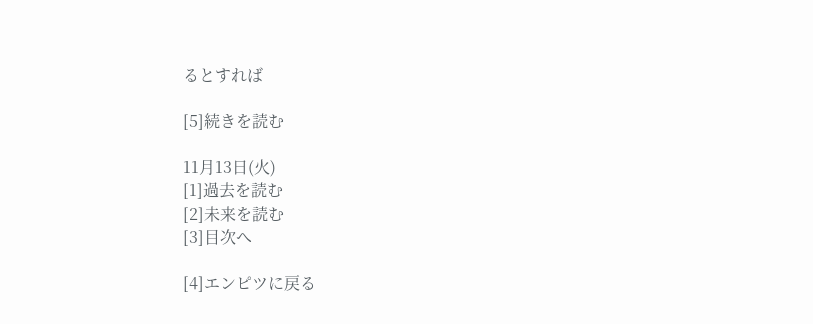るとすれば

[5]続きを読む

11月13日(火)
[1]過去を読む
[2]未来を読む
[3]目次へ

[4]エンピツに戻る